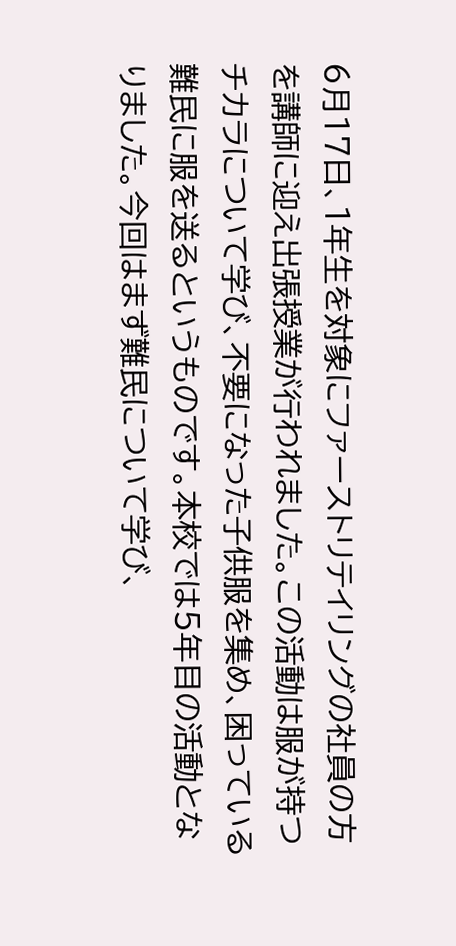6月17日、1年生を対象にファーストリテイリングの社員の方を講師に迎え出張授業が行われました。この活動は服が持つチカラについて学び、不要になった子供服を集め、困っている難民に服を送るというものです。本校では5年目の活動となりました。今回はまず難民について学び、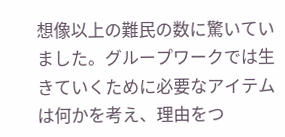想像以上の難民の数に驚いていました。グループワークでは生きていくために必要なアイテムは何かを考え、理由をつ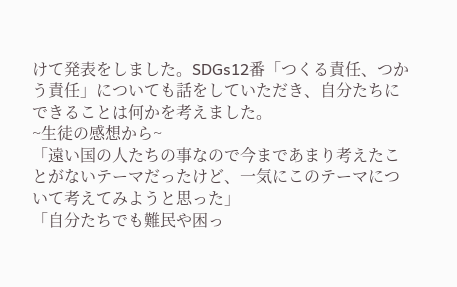けて発表をしました。SDGs12番「つくる責任、つかう責任」についても話をしていただき、自分たちにできることは何かを考えました。
~生徒の感想から~
「遠い国の人たちの事なので今まであまり考えたことがないテーマだったけど、一気にこのテーマについて考えてみようと思った」
「自分たちでも難民や困っ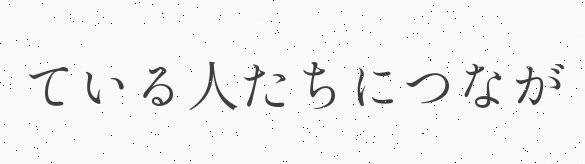ている人たちにつなが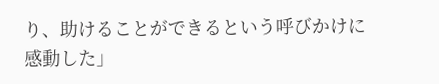り、助けることができるという呼びかけに感動した」